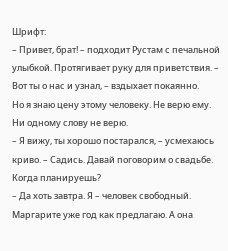Шрифт:
– Привет, брат! – подходит Рустам с печальной улыбкой. Протягивает руку для приветствия. – Вот ты о нас и узнал, – вздыхает покаянно.
Но я знаю цену этому человеку. Не верю ему. Ни одному слову не верю.
– Я вижу, ты хорошо постарался, – усмехаюсь криво. – Садись. Давай поговорим о свадьбе. Когда планируешь?
– Да хоть завтра. Я – человек свободный. Маргарите уже год как предлагаю. А она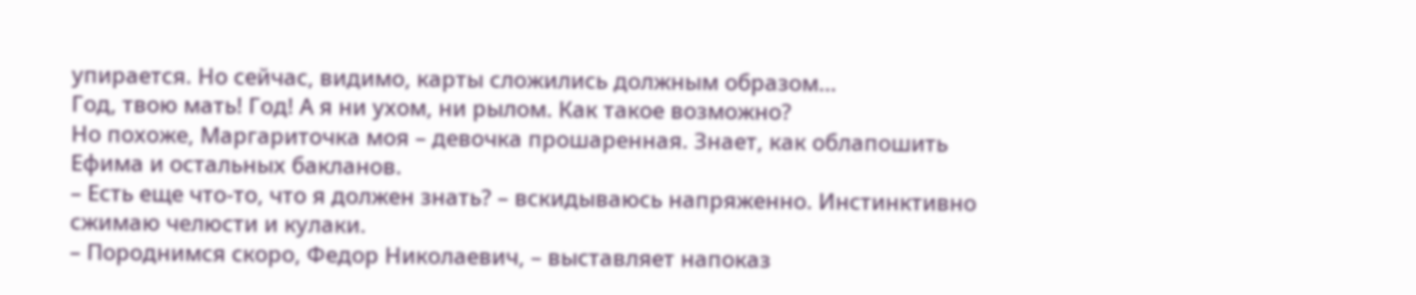упирается. Но сейчас, видимо, карты сложились должным образом…
Год, твою мать! Год! А я ни ухом, ни рылом. Как такое возможно?
Но похоже, Маргариточка моя – девочка прошаренная. Знает, как облапошить Ефима и остальных бакланов.
– Есть еще что-то, что я должен знать? – вскидываюсь напряженно. Инстинктивно сжимаю челюсти и кулаки.
– Породнимся скоро, Федор Николаевич, – выставляет напоказ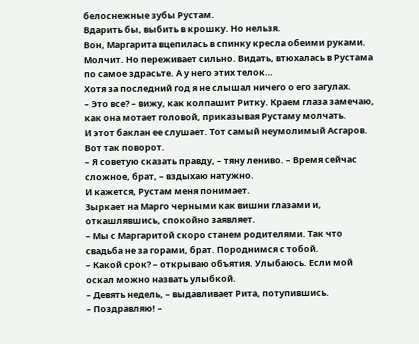белоснежные зубы Рустам.
Вдарить бы, выбить в крошку. Но нельзя.
Вон, Маргарита вцепилась в спинку кресла обеими руками. Молчит. Но переживает сильно. Видать, втюхалась в Рустама по самое здрасьте. А у него этих телок…
Хотя за последний год я не слышал ничего о его загулах.
– Это все? – вижу, как колпашит Ритку. Краем глаза замечаю, как она мотает головой, приказывая Рустаму молчать.
И этот баклан ее слушает. Тот самый неумолимый Асгаров. Вот так поворот.
– Я советую сказать правду, – тяну лениво. – Время сейчас сложное, брат, – вздыхаю натужно.
И кажется, Рустам меня понимает.
Зыркает на Марго черными как вишни глазами и, откашлявшись, спокойно заявляет.
– Мы с Маргаритой скоро станем родителями. Так что свадьба не за горами, брат. Породнимся с тобой.
– Какой срок? – открываю объятия. Улыбаюсь. Если мой оскал можно назвать улыбкой.
– Девять недель, – выдавливает Рита, потупившись.
– Поздравляю! –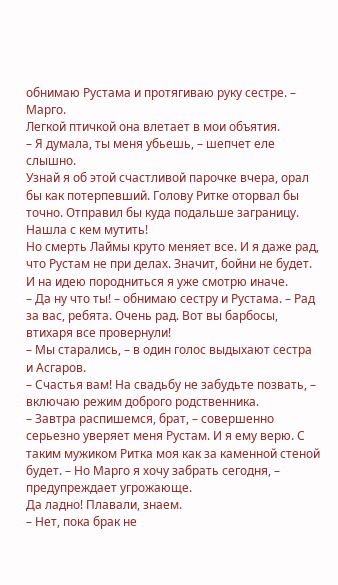обнимаю Рустама и протягиваю руку сестре. – Марго.
Легкой птичкой она влетает в мои объятия.
– Я думала, ты меня убьешь, – шепчет еле слышно.
Узнай я об этой счастливой парочке вчера, орал бы как потерпевший. Голову Ритке оторвал бы точно. Отправил бы куда подальше заграницу. Нашла с кем мутить!
Но смерть Лаймы круто меняет все. И я даже рад, что Рустам не при делах. Значит, бойни не будет. И на идею породниться я уже смотрю иначе.
– Да ну что ты! – обнимаю сестру и Рустама. – Рад за вас, ребята. Очень рад. Вот вы барбосы, втихаря все провернули!
– Мы старались, – в один голос выдыхают сестра и Асгаров.
– Счастья вам! На свадьбу не забудьте позвать, – включаю режим доброго родственника.
– Завтра распишемся, брат, – совершенно серьезно уверяет меня Рустам. И я ему верю. С таким мужиком Ритка моя как за каменной стеной будет. – Но Марго я хочу забрать сегодня, – предупреждает угрожающе.
Да ладно! Плавали, знаем.
– Нет, пока брак не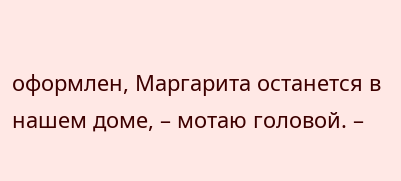оформлен, Маргарита останется в нашем доме, – мотаю головой. –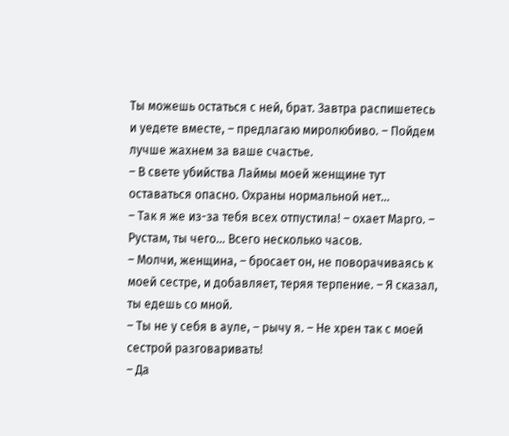Ты можешь остаться с ней, брат. Завтра распишетесь и уедете вместе, – предлагаю миролюбиво. – Пойдем лучше жахнем за ваше счастье.
– В свете убийства Лаймы моей женщине тут оставаться опасно. Охраны нормальной нет…
– Так я же из-за тебя всех отпустила! – охает Марго. – Рустам, ты чего… Всего несколько часов.
– Молчи, женщина, – бросает он, не поворачиваясь к моей сестре, и добавляет, теряя терпение. – Я сказал, ты едешь со мной.
– Ты не у себя в ауле, – рычу я. – Не хрен так с моей сестрой разговаривать!
– Да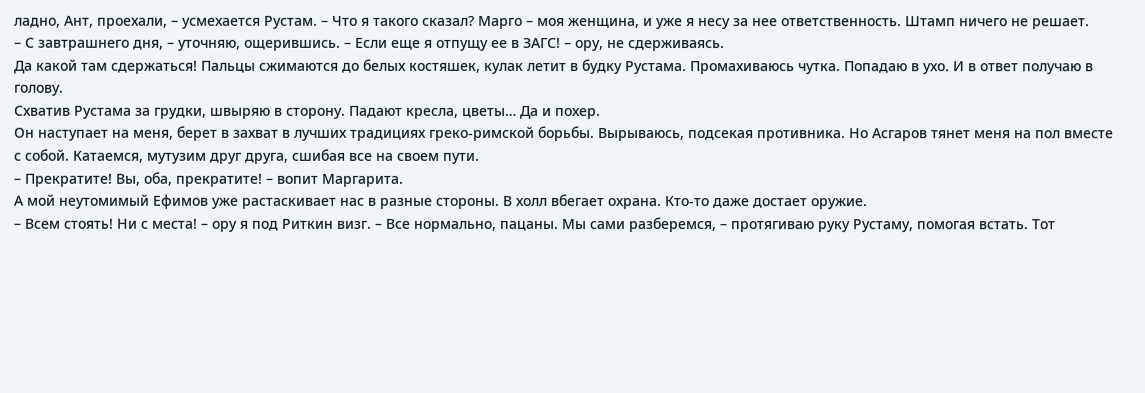ладно, Ант, проехали, – усмехается Рустам. – Что я такого сказал? Марго – моя женщина, и уже я несу за нее ответственность. Штамп ничего не решает.
– С завтрашнего дня, – уточняю, ощерившись. – Если еще я отпущу ее в ЗАГС! – ору, не сдерживаясь.
Да какой там сдержаться! Пальцы сжимаются до белых костяшек, кулак летит в будку Рустама. Промахиваюсь чутка. Попадаю в ухо. И в ответ получаю в голову.
Схватив Рустама за грудки, швыряю в сторону. Падают кресла, цветы… Да и похер.
Он наступает на меня, берет в захват в лучших традициях греко-римской борьбы. Вырываюсь, подсекая противника. Но Асгаров тянет меня на пол вместе с собой. Катаемся, мутузим друг друга, сшибая все на своем пути.
– Прекратите! Вы, оба, прекратите! – вопит Маргарита.
А мой неутомимый Ефимов уже растаскивает нас в разные стороны. В холл вбегает охрана. Кто-то даже достает оружие.
– Всем стоять! Ни с места! – ору я под Риткин визг. – Все нормально, пацаны. Мы сами разберемся, – протягиваю руку Рустаму, помогая встать. Тот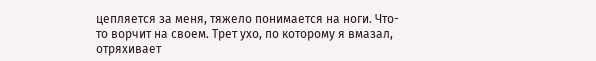цепляется за меня, тяжело понимается на ноги. Что-то ворчит на своем. Трет ухо, по которому я вмазал, отряхивает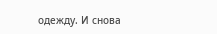одежду. И снова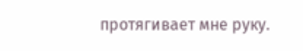протягивает мне руку.